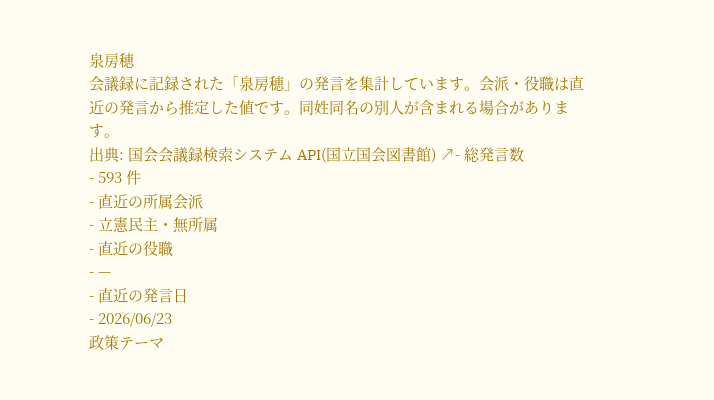泉房穂
会議録に記録された「泉房穂」の発言を集計しています。会派・役職は直近の発言から推定した値です。同姓同名の別人が含まれる場合があります。
出典: 国会会議録検索システム API(国立国会図書館) ↗- 総発言数
- 593 件
- 直近の所属会派
- 立憲民主・無所属
- 直近の役職
- —
- 直近の発言日
- 2026/06/23
政策テーマ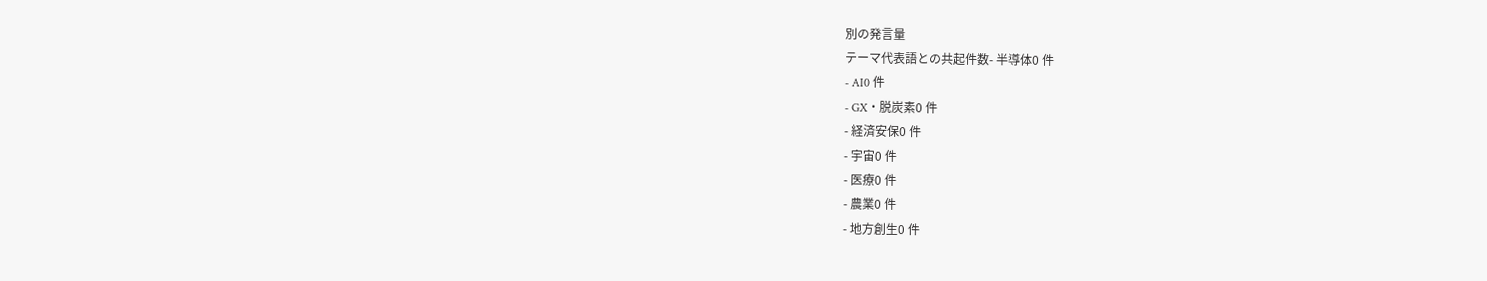別の発言量
テーマ代表語との共起件数- 半導体0 件
- AI0 件
- GX・脱炭素0 件
- 経済安保0 件
- 宇宙0 件
- 医療0 件
- 農業0 件
- 地方創生0 件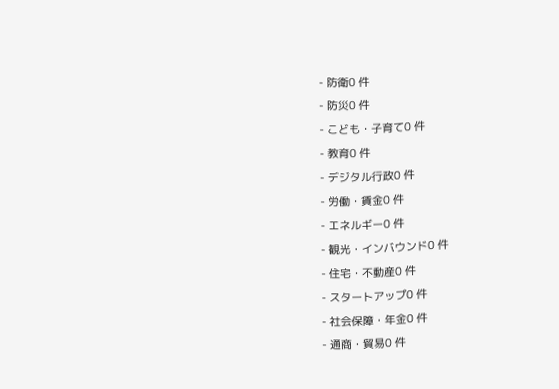- 防衛0 件
- 防災0 件
- こども・子育て0 件
- 教育0 件
- デジタル行政0 件
- 労働・賃金0 件
- エネルギー0 件
- 観光・インバウンド0 件
- 住宅・不動産0 件
- スタートアップ0 件
- 社会保障・年金0 件
- 通商・貿易0 件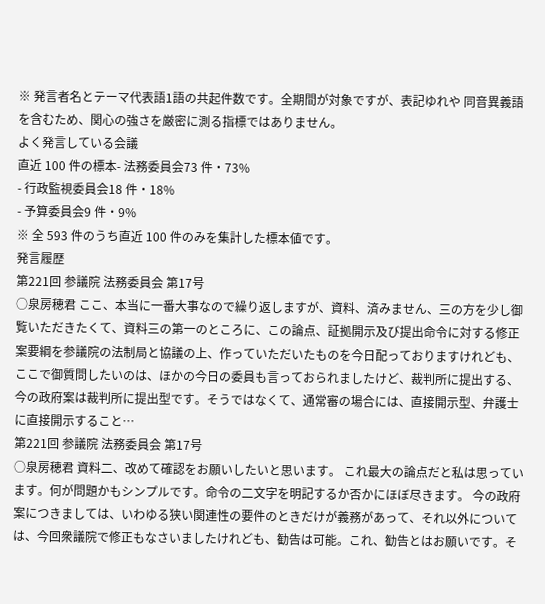※ 発言者名とテーマ代表語1語の共起件数です。全期間が対象ですが、表記ゆれや 同音異義語を含むため、関心の強さを厳密に測る指標ではありません。
よく発言している会議
直近 100 件の標本- 法務委員会73 件・73%
- 行政監視委員会18 件・18%
- 予算委員会9 件・9%
※ 全 593 件のうち直近 100 件のみを集計した標本値です。
発言履歴
第221回 参議院 法務委員会 第17号
○泉房穂君 ここ、本当に一番大事なので繰り返しますが、資料、済みません、三の方を少し御覧いただきたくて、資料三の第一のところに、この論点、証拠開示及び提出命令に対する修正案要綱を参議院の法制局と協議の上、作っていただいたものを今日配っておりますけれども、ここで御質問したいのは、ほかの今日の委員も言っておられましたけど、裁判所に提出する、今の政府案は裁判所に提出型です。そうではなくて、通常審の場合には、直接開示型、弁護士に直接開示すること…
第221回 参議院 法務委員会 第17号
○泉房穂君 資料二、改めて確認をお願いしたいと思います。 これ最大の論点だと私は思っています。何が問題かもシンプルです。命令の二文字を明記するか否かにほぼ尽きます。 今の政府案につきましては、いわゆる狭い関連性の要件のときだけが義務があって、それ以外については、今回衆議院で修正もなさいましたけれども、勧告は可能。これ、勧告とはお願いです。そ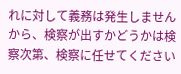れに対して義務は発生しませんから、検察が出すかどうかは検察次第、検察に任せてください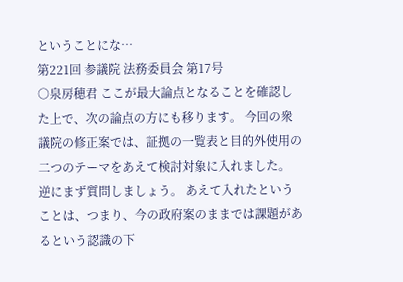ということにな…
第221回 参議院 法務委員会 第17号
○泉房穂君 ここが最大論点となることを確認した上で、次の論点の方にも移ります。 今回の衆議院の修正案では、証拠の一覧表と目的外使用の二つのテーマをあえて検討対象に入れました。 逆にまず質問しましょう。 あえて入れたということは、つまり、今の政府案のままでは課題があるという認識の下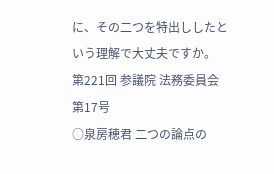に、その二つを特出ししたという理解で大丈夫ですか。
第221回 参議院 法務委員会 第17号
○泉房穂君 二つの論点の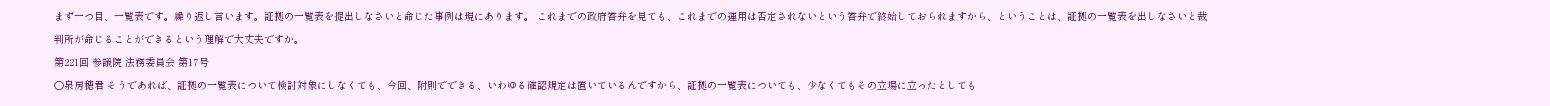まず一つ目、一覧表です。繰り返し言います。証拠の一覧表を提出しなさいと命じた事例は現にあります。 これまでの政府答弁を見ても、これまでの運用は否定されないという答弁で終始しておられますから、ということは、証拠の一覧表を出しなさいと裁判所が命じることができるという理解で大丈夫ですか。
第221回 参議院 法務委員会 第17号
○泉房穂君 そうであれば、証拠の一覧表について検討対象にしなくても、今回、附則でできる、いわゆる確認規定は置いているんですから、証拠の一覧表についても、少なくてもその立場に立ったとしても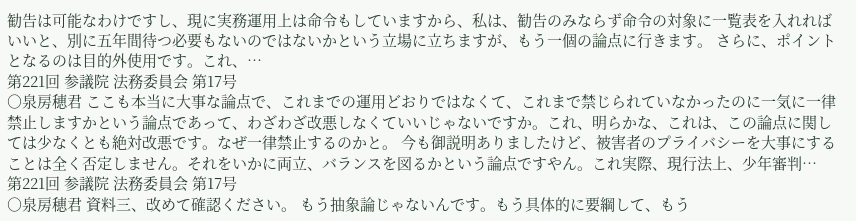勧告は可能なわけですし、現に実務運用上は命令もしていますから、私は、勧告のみならず命令の対象に一覧表を入れればいいと、別に五年間待つ必要もないのではないかという立場に立ちますが、もう一個の論点に行きます。 さらに、ポイントとなるのは目的外使用です。これ、…
第221回 参議院 法務委員会 第17号
○泉房穂君 ここも本当に大事な論点で、これまでの運用どおりではなくて、これまで禁じられていなかったのに一気に一律禁止しますかという論点であって、わざわざ改悪しなくていいじゃないですか。これ、明らかな、これは、この論点に関しては少なくとも絶対改悪です。なぜ一律禁止するのかと。 今も御説明ありましたけど、被害者のプライバシーを大事にすることは全く否定しません。それをいかに両立、バランスを図るかという論点ですやん。これ実際、現行法上、少年審判…
第221回 参議院 法務委員会 第17号
○泉房穂君 資料三、改めて確認ください。 もう抽象論じゃないんです。もう具体的に要綱して、もう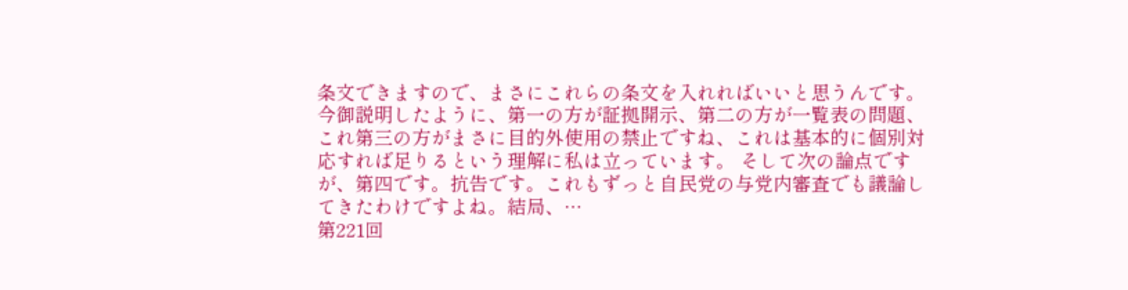条文できますので、まさにこれらの条文を入れればいいと思うんです。今御説明したように、第一の方が証拠開示、第二の方が一覧表の問題、これ第三の方がまさに目的外使用の禁止ですね、これは基本的に個別対応すれば足りるという理解に私は立っています。 そして次の論点ですが、第四です。抗告です。これもずっと自民党の与党内審査でも議論してきたわけですよね。結局、…
第221回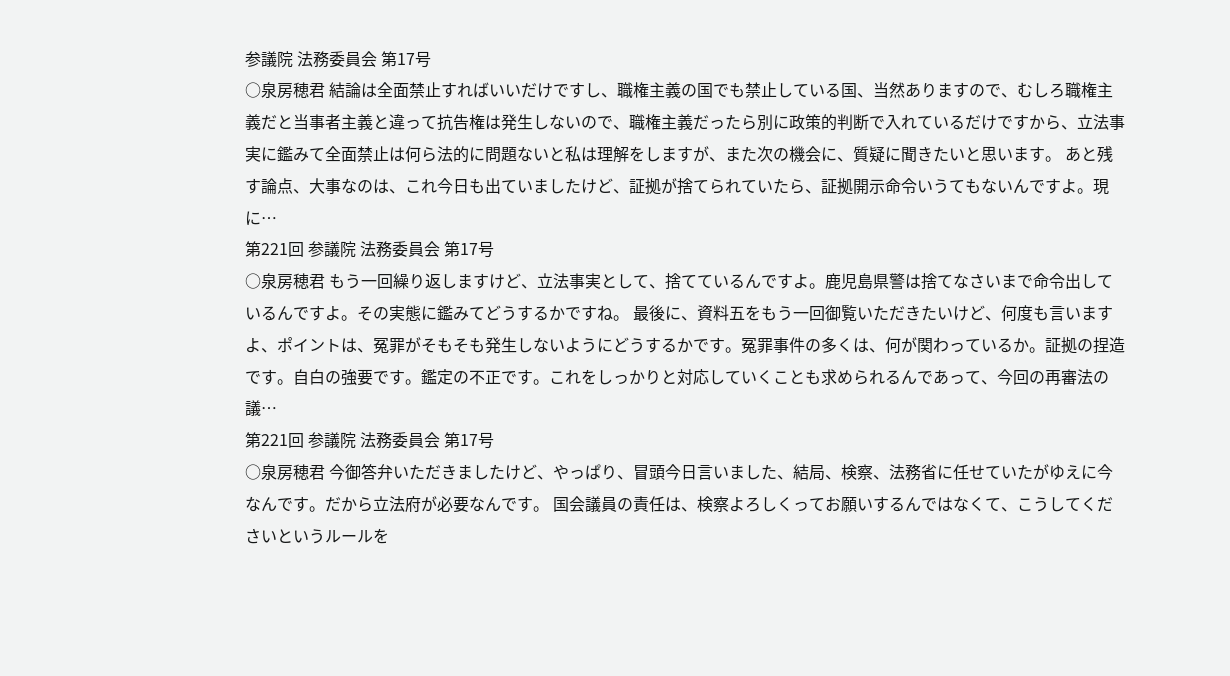参議院 法務委員会 第17号
○泉房穂君 結論は全面禁止すればいいだけですし、職権主義の国でも禁止している国、当然ありますので、むしろ職権主義だと当事者主義と違って抗告権は発生しないので、職権主義だったら別に政策的判断で入れているだけですから、立法事実に鑑みて全面禁止は何ら法的に問題ないと私は理解をしますが、また次の機会に、質疑に聞きたいと思います。 あと残す論点、大事なのは、これ今日も出ていましたけど、証拠が捨てられていたら、証拠開示命令いうてもないんですよ。現に…
第221回 参議院 法務委員会 第17号
○泉房穂君 もう一回繰り返しますけど、立法事実として、捨てているんですよ。鹿児島県警は捨てなさいまで命令出しているんですよ。その実態に鑑みてどうするかですね。 最後に、資料五をもう一回御覧いただきたいけど、何度も言いますよ、ポイントは、冤罪がそもそも発生しないようにどうするかです。冤罪事件の多くは、何が関わっているか。証拠の捏造です。自白の強要です。鑑定の不正です。これをしっかりと対応していくことも求められるんであって、今回の再審法の議…
第221回 参議院 法務委員会 第17号
○泉房穂君 今御答弁いただきましたけど、やっぱり、冒頭今日言いました、結局、検察、法務省に任せていたがゆえに今なんです。だから立法府が必要なんです。 国会議員の責任は、検察よろしくってお願いするんではなくて、こうしてくださいというルールを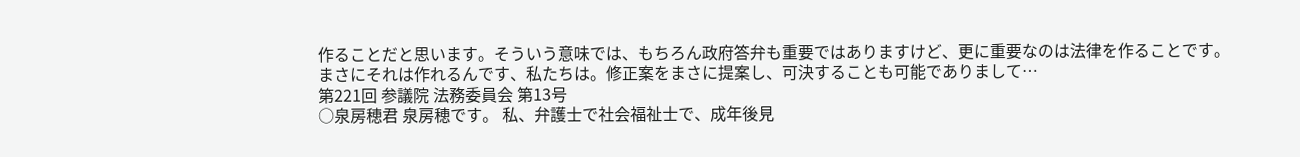作ることだと思います。そういう意味では、もちろん政府答弁も重要ではありますけど、更に重要なのは法律を作ることです。まさにそれは作れるんです、私たちは。修正案をまさに提案し、可決することも可能でありまして…
第221回 参議院 法務委員会 第13号
○泉房穂君 泉房穂です。 私、弁護士で社会福祉士で、成年後見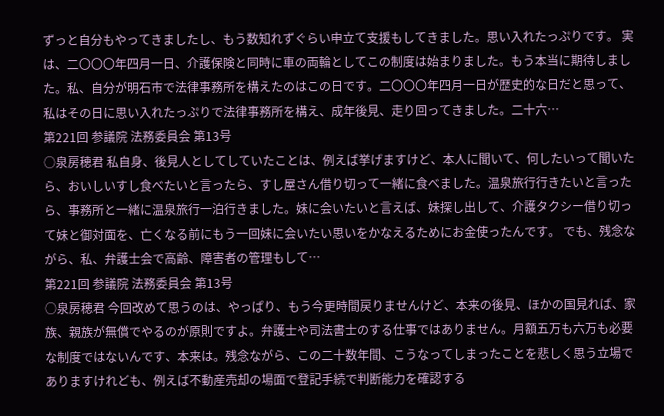ずっと自分もやってきましたし、もう数知れずぐらい申立て支援もしてきました。思い入れたっぷりです。 実は、二〇〇〇年四月一日、介護保険と同時に車の両輪としてこの制度は始まりました。もう本当に期待しました。私、自分が明石市で法律事務所を構えたのはこの日です。二〇〇〇年四月一日が歴史的な日だと思って、私はその日に思い入れたっぷりで法律事務所を構え、成年後見、走り回ってきました。二十六…
第221回 参議院 法務委員会 第13号
○泉房穂君 私自身、後見人としてしていたことは、例えば挙げますけど、本人に聞いて、何したいって聞いたら、おいしいすし食べたいと言ったら、すし屋さん借り切って一緒に食べました。温泉旅行行きたいと言ったら、事務所と一緒に温泉旅行一泊行きました。妹に会いたいと言えば、妹探し出して、介護タクシー借り切って妹と御対面を、亡くなる前にもう一回妹に会いたい思いをかなえるためにお金使ったんです。 でも、残念ながら、私、弁護士会で高齢、障害者の管理もして…
第221回 参議院 法務委員会 第13号
○泉房穂君 今回改めて思うのは、やっぱり、もう今更時間戻りませんけど、本来の後見、ほかの国見れば、家族、親族が無償でやるのが原則ですよ。弁護士や司法書士のする仕事ではありません。月額五万も六万も必要な制度ではないんです、本来は。残念ながら、この二十数年間、こうなってしまったことを悲しく思う立場でありますけれども、例えば不動産売却の場面で登記手続で判断能力を確認する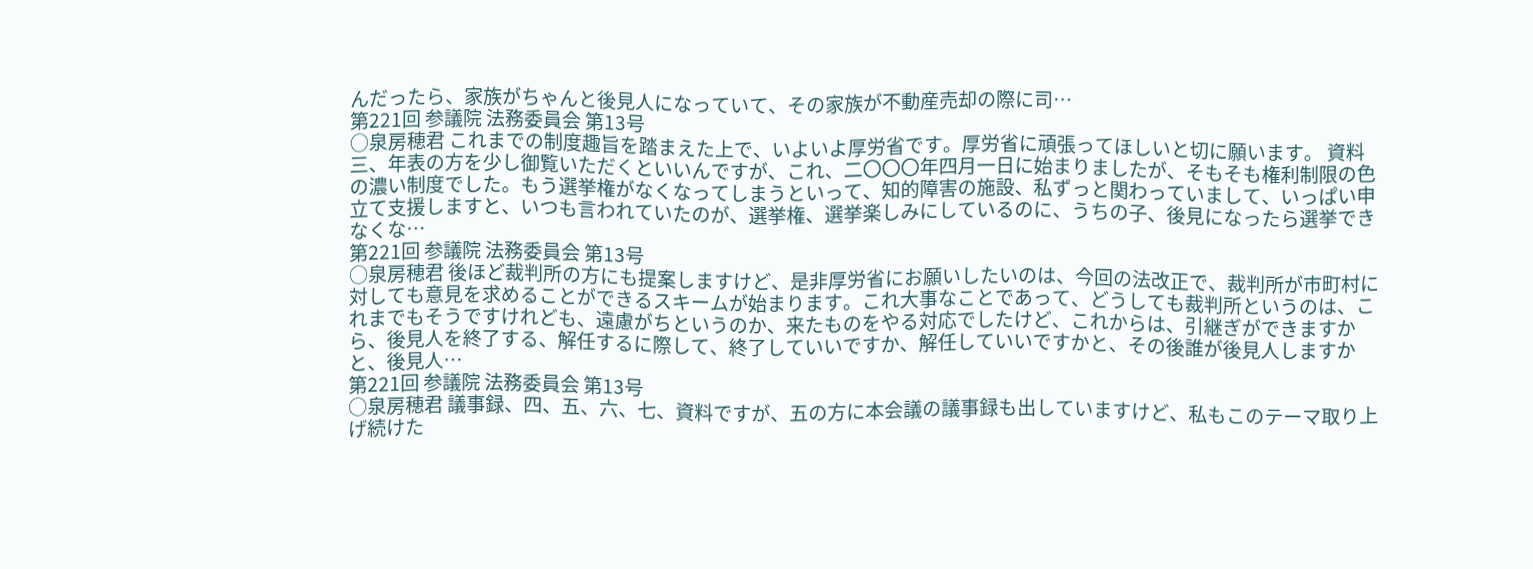んだったら、家族がちゃんと後見人になっていて、その家族が不動産売却の際に司…
第221回 参議院 法務委員会 第13号
○泉房穂君 これまでの制度趣旨を踏まえた上で、いよいよ厚労省です。厚労省に頑張ってほしいと切に願います。 資料三、年表の方を少し御覧いただくといいんですが、これ、二〇〇〇年四月一日に始まりましたが、そもそも権利制限の色の濃い制度でした。もう選挙権がなくなってしまうといって、知的障害の施設、私ずっと関わっていまして、いっぱい申立て支援しますと、いつも言われていたのが、選挙権、選挙楽しみにしているのに、うちの子、後見になったら選挙できなくな…
第221回 参議院 法務委員会 第13号
○泉房穂君 後ほど裁判所の方にも提案しますけど、是非厚労省にお願いしたいのは、今回の法改正で、裁判所が市町村に対しても意見を求めることができるスキームが始まります。これ大事なことであって、どうしても裁判所というのは、これまでもそうですけれども、遠慮がちというのか、来たものをやる対応でしたけど、これからは、引継ぎができますから、後見人を終了する、解任するに際して、終了していいですか、解任していいですかと、その後誰が後見人しますかと、後見人…
第221回 参議院 法務委員会 第13号
○泉房穂君 議事録、四、五、六、七、資料ですが、五の方に本会議の議事録も出していますけど、私もこのテーマ取り上げ続けた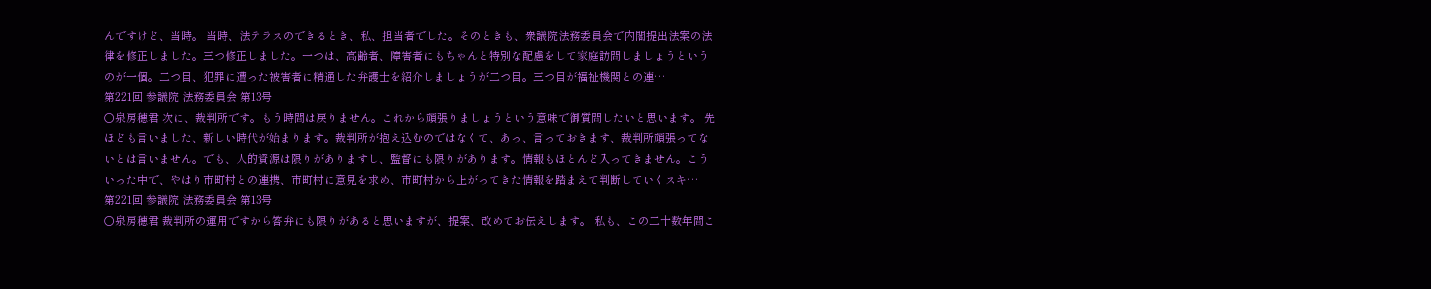んですけど、当時。 当時、法テラスのできるとき、私、担当者でした。そのときも、衆議院法務委員会で内閣提出法案の法律を修正しました。三つ修正しました。一つは、高齢者、障害者にもちゃんと特別な配慮をして家庭訪問しましょうというのが一個。二つ目、犯罪に遭った被害者に精通した弁護士を紹介しましょうが二つ目。三つ目が福祉機関との連…
第221回 参議院 法務委員会 第13号
○泉房穂君 次に、裁判所です。もう時間は戻りません。これから頑張りましょうという意味で御質問したいと思います。 先ほども言いました、新しい時代が始まります。裁判所が抱え込むのではなくて、あっ、言っておきます、裁判所頑張ってないとは言いません。でも、人的資源は限りがありますし、監督にも限りがあります。情報もほとんど入ってきません。こういった中で、やはり市町村との連携、市町村に意見を求め、市町村から上がってきた情報を踏まえて判断していくスキ…
第221回 参議院 法務委員会 第13号
○泉房穂君 裁判所の運用ですから答弁にも限りがあると思いますが、提案、改めてお伝えします。 私も、この二十数年間こ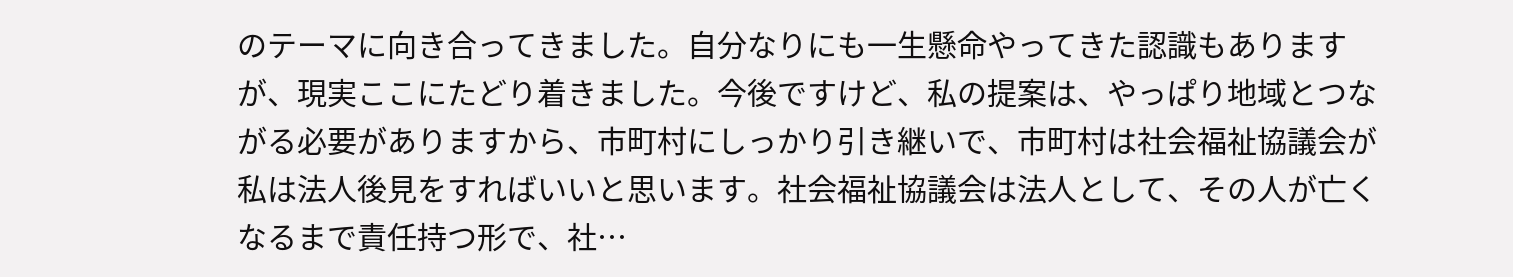のテーマに向き合ってきました。自分なりにも一生懸命やってきた認識もありますが、現実ここにたどり着きました。今後ですけど、私の提案は、やっぱり地域とつながる必要がありますから、市町村にしっかり引き継いで、市町村は社会福祉協議会が私は法人後見をすればいいと思います。社会福祉協議会は法人として、その人が亡くなるまで責任持つ形で、社…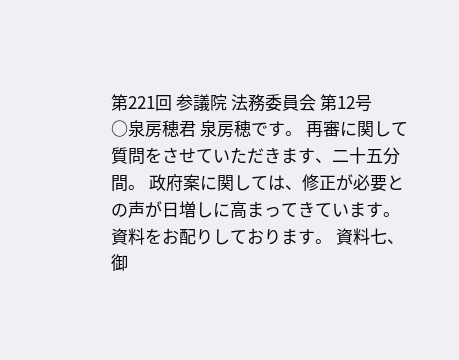第221回 参議院 法務委員会 第12号
○泉房穂君 泉房穂です。 再審に関して質問をさせていただきます、二十五分間。 政府案に関しては、修正が必要との声が日増しに高まってきています。 資料をお配りしております。 資料七、御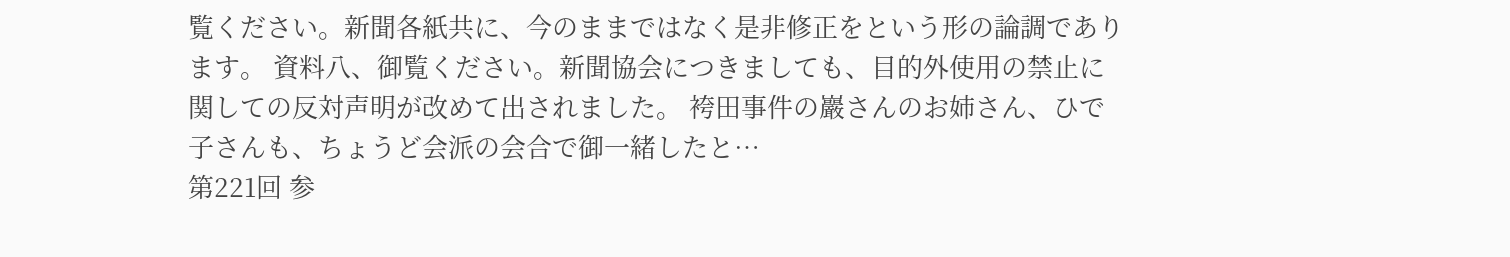覧ください。新聞各紙共に、今のままではなく是非修正をという形の論調であります。 資料八、御覧ください。新聞協会につきましても、目的外使用の禁止に関しての反対声明が改めて出されました。 袴田事件の巖さんのお姉さん、ひで子さんも、ちょうど会派の会合で御一緒したと…
第221回 参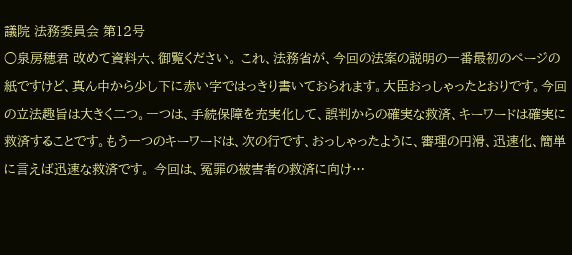議院 法務委員会 第12号
○泉房穂君 改めて資料六、御覧ください。 これ、法務省が、今回の法案の説明の一番最初のページの紙ですけど、真ん中から少し下に赤い字ではっきり書いておられます。大臣おっしゃったとおりです。今回の立法趣旨は大きく二つ。一つは、手続保障を充実化して、誤判からの確実な救済、キーワードは確実に救済することです。もう一つのキーワードは、次の行です、おっしゃったように、審理の円滑、迅速化、簡単に言えば迅速な救済です。 今回は、冤罪の被害者の救済に向け…